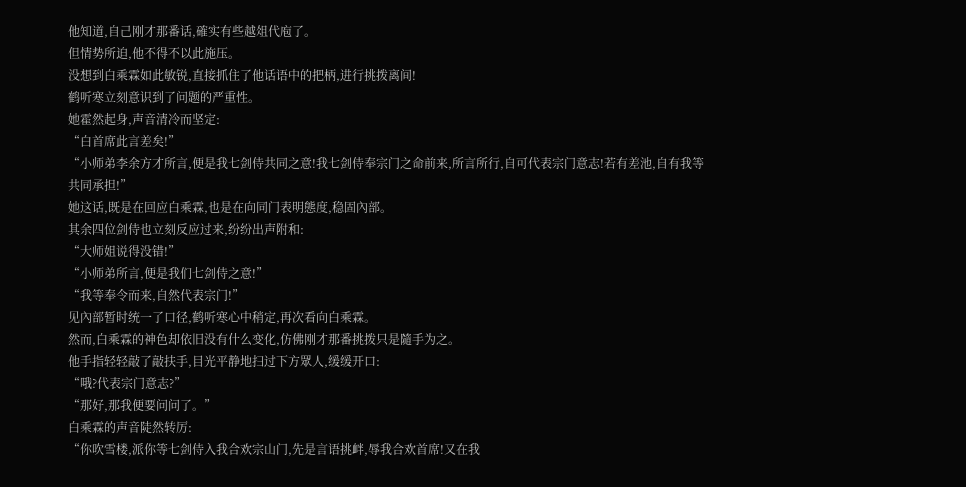他知道,自己刚才那番话,確实有些越俎代庖了。
但情势所迫,他不得不以此施压。
没想到白乘霖如此敏锐,直接抓住了他话语中的把柄,进行挑拨离间!
鹤听寒立刻意识到了问题的严重性。
她霍然起身,声音清冷而坚定:
“白首席此言差矣!”
“小师弟李余方才所言,便是我七剑侍共同之意!我七剑侍奉宗门之命前来,所言所行,自可代表宗门意志!若有差池,自有我等共同承担!”
她这话,既是在回应白乘霖,也是在向同门表明態度,稳固內部。
其余四位剑侍也立刻反应过来,纷纷出声附和:
“大师姐说得没错!”
“小师弟所言,便是我们七剑侍之意!”
“我等奉令而来,自然代表宗门!”
见內部暂时统一了口径,鹤听寒心中稍定,再次看向白乘霖。
然而,白乘霖的神色却依旧没有什么变化,仿佛刚才那番挑拨只是隨手为之。
他手指轻轻敲了敲扶手,目光平静地扫过下方眾人,缓缓开口:
“哦?代表宗门意志?”
“那好,那我便要问问了。”
白乘霖的声音陡然转厉:
“你吹雪楼,派你等七剑侍入我合欢宗山门,先是言语挑衅,辱我合欢首席!又在我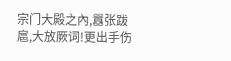宗门大殿之內,囂张跋扈,大放厥词!更出手伤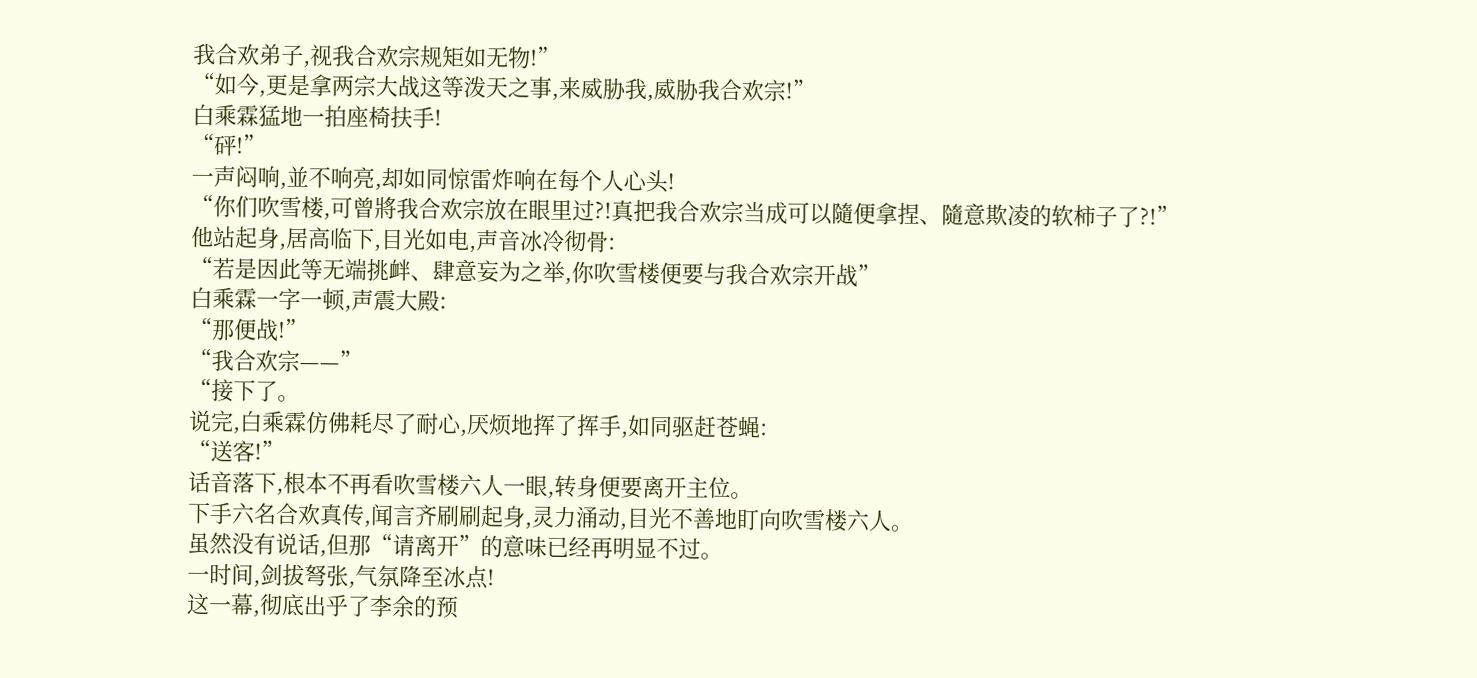我合欢弟子,视我合欢宗规矩如无物!”
“如今,更是拿两宗大战这等泼天之事,来威胁我,威胁我合欢宗!”
白乘霖猛地一拍座椅扶手!
“砰!”
一声闷响,並不响亮,却如同惊雷炸响在每个人心头!
“你们吹雪楼,可曾將我合欢宗放在眼里过?!真把我合欢宗当成可以隨便拿捏、隨意欺凌的软柿子了?!”
他站起身,居高临下,目光如电,声音冰冷彻骨:
“若是因此等无端挑衅、肆意妄为之举,你吹雪楼便要与我合欢宗开战”
白乘霖一字一顿,声震大殿:
“那便战!”
“我合欢宗——”
“接下了。
说完,白乘霖仿佛耗尽了耐心,厌烦地挥了挥手,如同驱赶苍蝇:
“送客!”
话音落下,根本不再看吹雪楼六人一眼,转身便要离开主位。
下手六名合欢真传,闻言齐刷刷起身,灵力涌动,目光不善地盯向吹雪楼六人。
虽然没有说话,但那“请离开”的意味已经再明显不过。
一时间,剑拔弩张,气氛降至冰点!
这一幕,彻底出乎了李余的预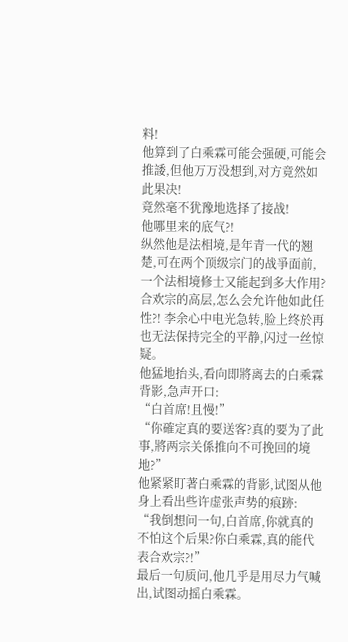料!
他算到了白乘霖可能会强硬,可能会推諉,但他万万没想到,对方竟然如此果决!
竟然毫不犹豫地选择了接战!
他哪里来的底气?!
纵然他是法相境,是年青一代的翘楚,可在两个顶级宗门的战爭面前,一个法相境修士又能起到多大作用?
合欢宗的高层,怎么会允许他如此任性?! 李余心中电光急转,脸上终於再也无法保持完全的平静,闪过一丝惊疑。
他猛地抬头,看向即將离去的白乘霖背影,急声开口:
“白首席!且慢!”
“你確定真的要送客?真的要为了此事,將两宗关係推向不可挽回的境地?”
他紧紧盯著白乘霖的背影,试图从他身上看出些许虚张声势的痕跡:
“我倒想问一句,白首席,你就真的不怕这个后果?你白乘霖,真的能代表合欢宗?!”
最后一句质问,他几乎是用尽力气喊出,试图动摇白乘霖。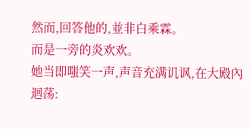然而,回答他的,並非白乘霖。
而是一旁的炎欢欢。
她当即嗤笑一声,声音充满讥讽,在大殿內迴荡: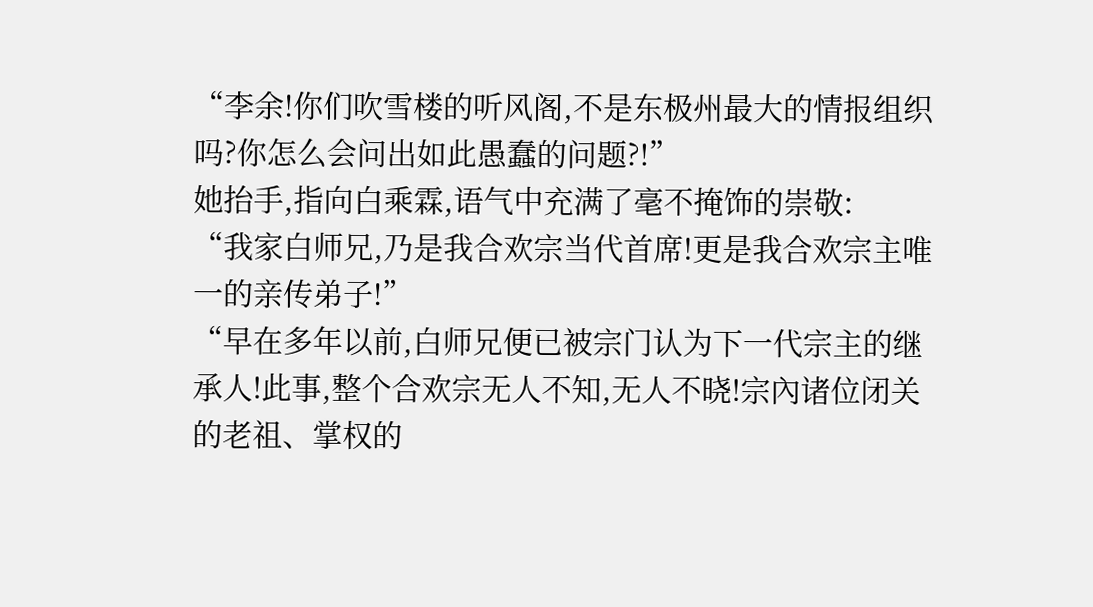“李余!你们吹雪楼的听风阁,不是东极州最大的情报组织吗?你怎么会问出如此愚蠢的问题?!”
她抬手,指向白乘霖,语气中充满了毫不掩饰的崇敬:
“我家白师兄,乃是我合欢宗当代首席!更是我合欢宗主唯一的亲传弟子!”
“早在多年以前,白师兄便已被宗门认为下一代宗主的继承人!此事,整个合欢宗无人不知,无人不晓!宗內诸位闭关的老祖、掌权的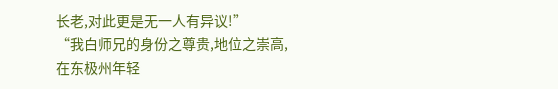长老,对此更是无一人有异议!”
“我白师兄的身份之尊贵,地位之崇高,在东极州年轻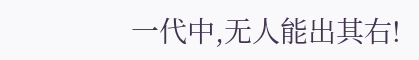一代中,无人能出其右!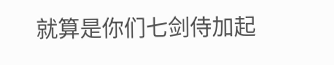就算是你们七剑侍加起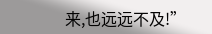来,也远远不及!”